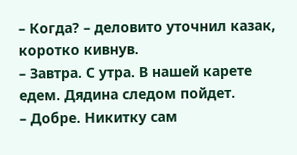– Когда? – деловито уточнил казак, коротко кивнув.
– Завтра. С утра. В нашей карете едем. Дядина следом пойдет.
– Добре. Никитку сам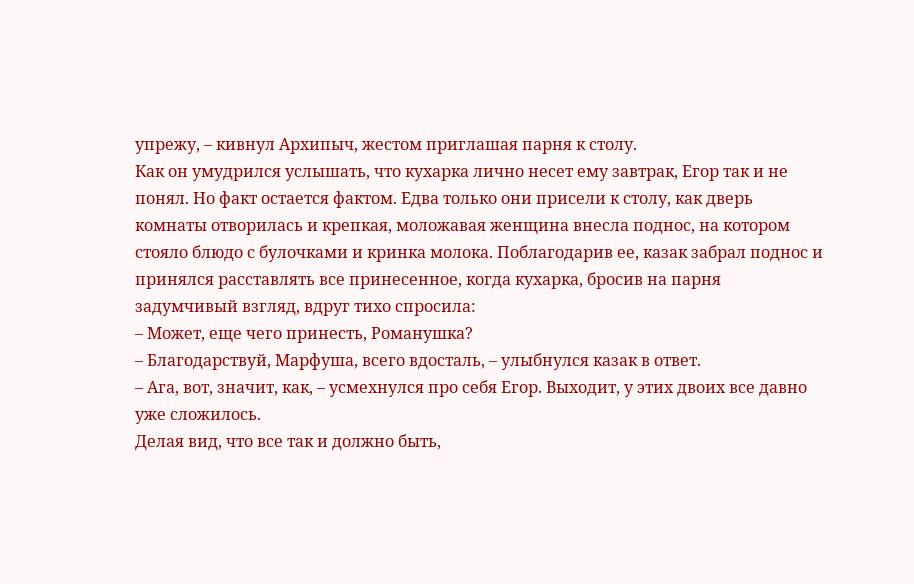упрежу, – кивнул Архипыч, жестом приглашая парня к столу.
Как он умудрился услышать, что кухарка лично несет ему завтрак, Егор так и не понял. Но факт остается фактом. Едва только они присели к столу, как дверь комнаты отворилась и крепкая, моложавая женщина внесла поднос, на котором стояло блюдо с булочками и кринка молока. Поблагодарив ее, казак забрал поднос и принялся расставлять все принесенное, когда кухарка, бросив на парня задумчивый взгляд, вдруг тихо спросила:
– Может, еще чего принесть, Романушка?
– Благодарствуй, Марфуша, всего вдосталь, – улыбнулся казак в ответ.
– Ага, вот, значит, как, – усмехнулся про себя Егор. Выходит, у этих двоих все давно уже сложилось.
Делая вид, что все так и должно быть,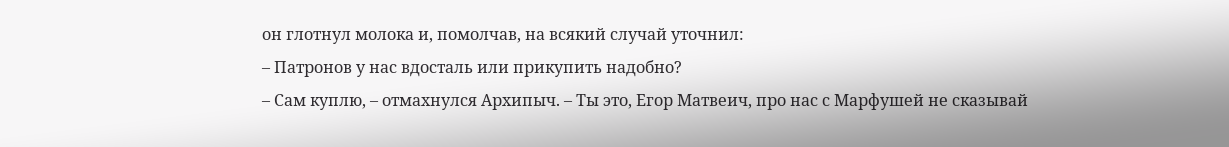он глотнул молока и, помолчав, на всякий случай уточнил:
– Патронов у нас вдосталь или прикупить надобно?
– Сам куплю, – отмахнулся Архипыч. – Ты это, Егор Матвеич, про нас с Марфушей не сказывай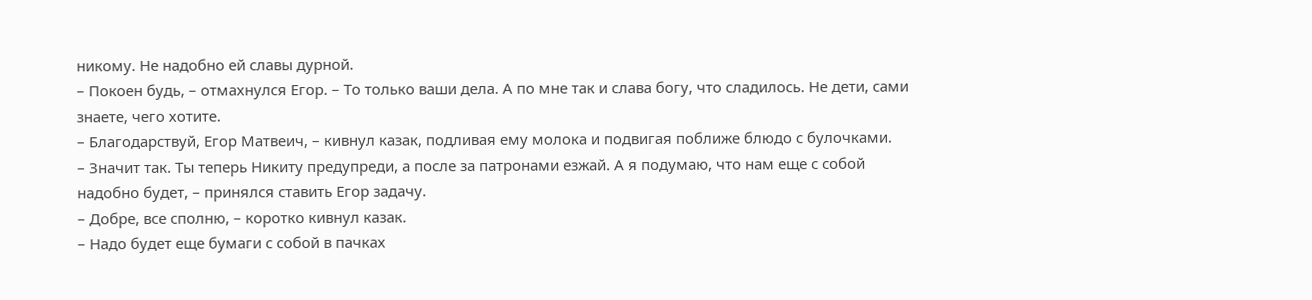никому. Не надобно ей славы дурной.
– Покоен будь, – отмахнулся Егор. – То только ваши дела. А по мне так и слава богу, что сладилось. Не дети, сами знаете, чего хотите.
– Благодарствуй, Егор Матвеич, – кивнул казак, подливая ему молока и подвигая поближе блюдо с булочками.
– Значит так. Ты теперь Никиту предупреди, а после за патронами езжай. А я подумаю, что нам еще с собой надобно будет, – принялся ставить Егор задачу.
– Добре, все сполню, – коротко кивнул казак.
– Надо будет еще бумаги с собой в пачках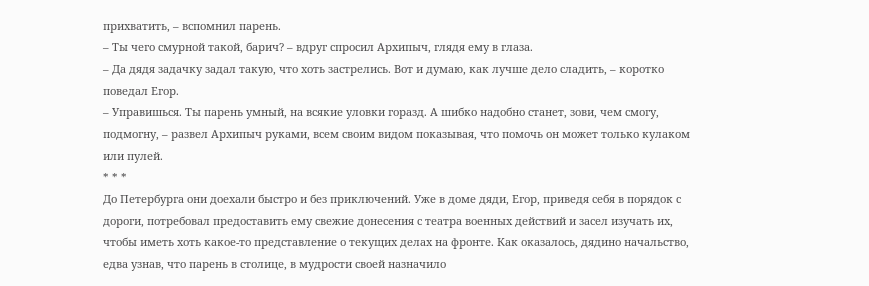прихватить, – вспомнил парень.
– Ты чего смурной такой, барич? – вдруг спросил Архипыч, глядя ему в глаза.
– Да дядя задачку задал такую, что хоть застрелись. Вот и думаю, как лучше дело сладить, – коротко поведал Егор.
– Управишься. Ты парень умный, на всякие уловки горазд. А шибко надобно станет, зови, чем смогу, подмогну, – развел Архипыч руками, всем своим видом показывая, что помочь он может только кулаком или пулей.
* * *
До Петербурга они доехали быстро и без приключений. Уже в доме дяди, Егор, приведя себя в порядок с дороги, потребовал предоставить ему свежие донесения с театра военных действий и засел изучать их, чтобы иметь хоть какое-то представление о текущих делах на фронте. Как оказалось, дядино начальство, едва узнав, что парень в столице, в мудрости своей назначило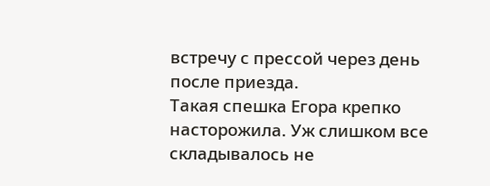встречу с прессой через день после приезда.
Такая спешка Егора крепко насторожила. Уж слишком все складывалось не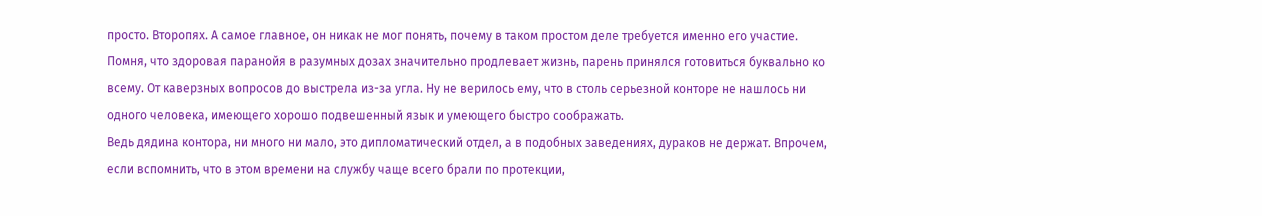просто. Второпях. А самое главное, он никак не мог понять, почему в таком простом деле требуется именно его участие. Помня, что здоровая паранойя в разумных дозах значительно продлевает жизнь, парень принялся готовиться буквально ко всему. От каверзных вопросов до выстрела из-за угла. Ну не верилось ему, что в столь серьезной конторе не нашлось ни одного человека, имеющего хорошо подвешенный язык и умеющего быстро соображать.
Ведь дядина контора, ни много ни мало, это дипломатический отдел, а в подобных заведениях, дураков не держат. Впрочем, если вспомнить, что в этом времени на службу чаще всего брали по протекции,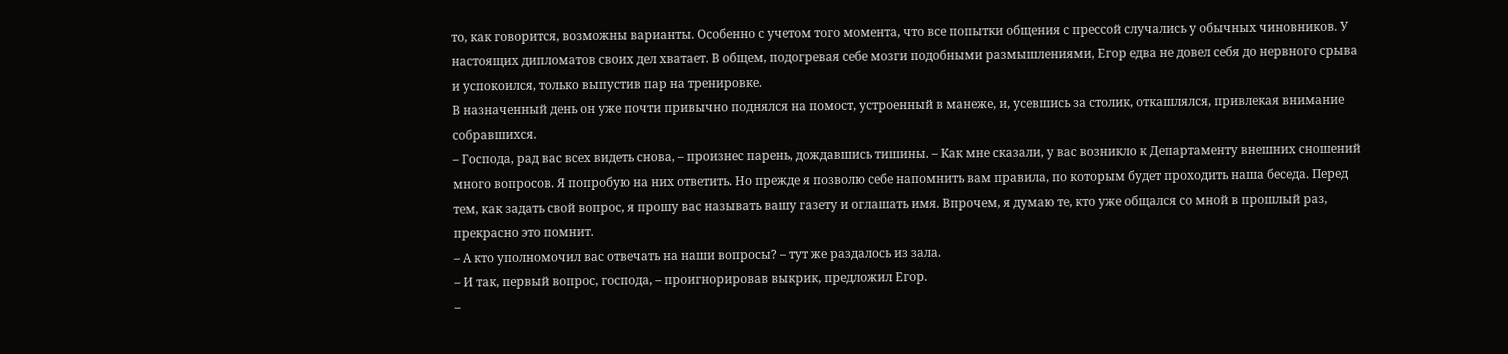то, как говорится, возможны варианты. Особенно с учетом того момента, что все попытки общения с прессой случались у обычных чиновников. У настоящих дипломатов своих дел хватает. В общем, подогревая себе мозги подобными размышлениями, Егор едва не довел себя до нервного срыва и успокоился, только выпустив пар на тренировке.
В назначенный день он уже почти привычно поднялся на помост, устроенный в манеже, и, усевшись за столик, откашлялся, привлекая внимание собравшихся.
– Господа, рад вас всех видеть снова, – произнес парень, дождавшись тишины. – Как мне сказали, у вас возникло к Департаменту внешних сношений много вопросов. Я попробую на них ответить. Но прежде я позволю себе напомнить вам правила, по которым будет проходить наша беседа. Перед тем, как задать свой вопрос, я прошу вас называть вашу газету и оглашать имя. Впрочем, я думаю те, кто уже общался со мной в прошлый раз, прекрасно это помнит.
– А кто уполномочил вас отвечать на наши вопросы? – тут же раздалось из зала.
– И так, первый вопрос, господа, – проигнорировав выкрик, предложил Егор.
–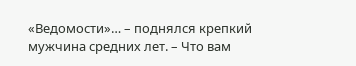«Ведомости»… – поднялся крепкий мужчина средних лет. – Что вам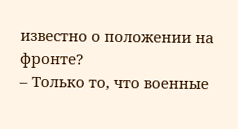известно о положении на фронте?
– Только то, что военные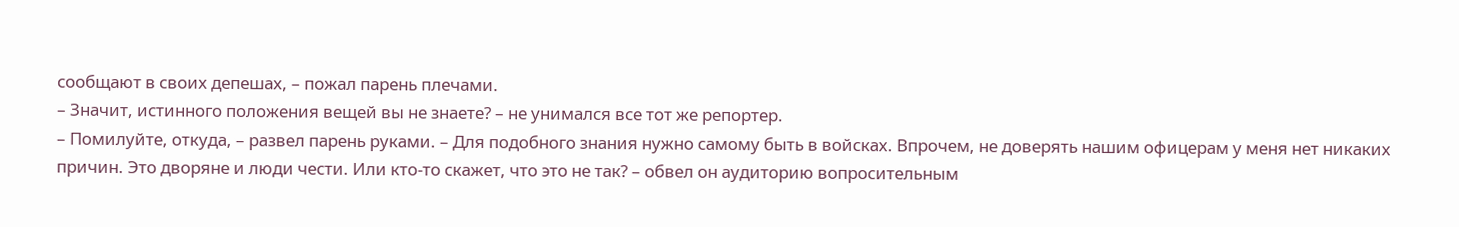сообщают в своих депешах, – пожал парень плечами.
– Значит, истинного положения вещей вы не знаете? – не унимался все тот же репортер.
– Помилуйте, откуда, – развел парень руками. – Для подобного знания нужно самому быть в войсках. Впрочем, не доверять нашим офицерам у меня нет никаких причин. Это дворяне и люди чести. Или кто-то скажет, что это не так? – обвел он аудиторию вопросительным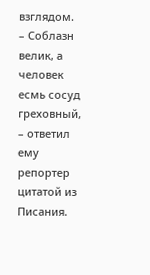взглядом.
– Соблазн велик, а человек есмь сосуд греховный, – ответил ему репортер цитатой из Писания.